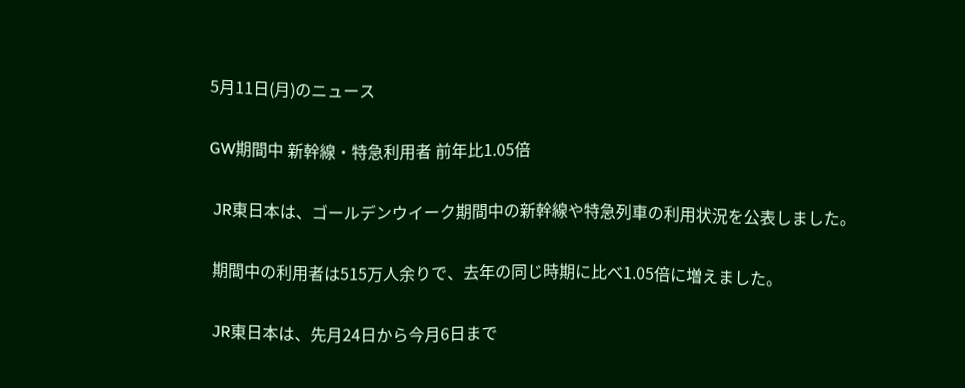5月11日(月)のニュース

GW期間中 新幹線・特急利用者 前年比1.05倍

 JR東日本は、ゴールデンウイーク期間中の新幹線や特急列車の利用状況を公表しました。

 期間中の利用者は515万人余りで、去年の同じ時期に比べ1.05倍に増えました。

 JR東日本は、先月24日から今月6日まで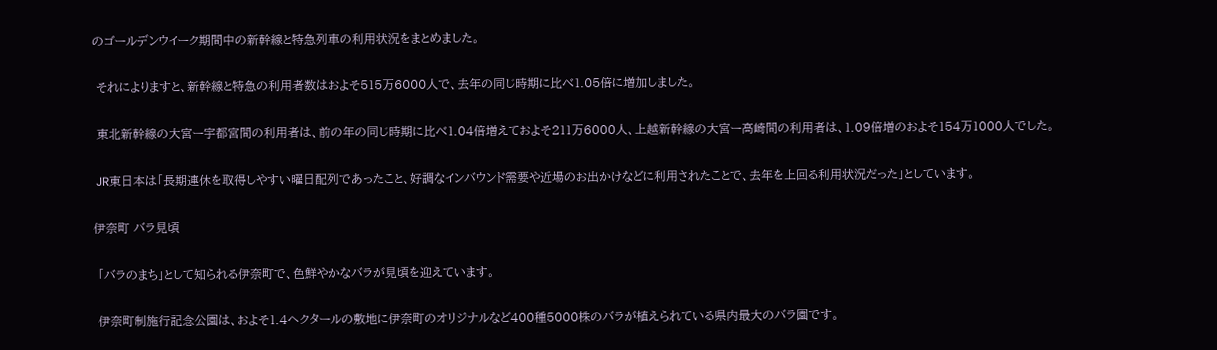のゴールデンウイーク期間中の新幹線と特急列車の利用状況をまとめました。

 それによりますと、新幹線と特急の利用者数はおよそ515万6000人で、去年の同じ時期に比べ1.05倍に増加しました。

 東北新幹線の大宮ー宇都宮間の利用者は、前の年の同じ時期に比べ1.04倍増えておよそ211万6000人、上越新幹線の大宮ー高崎間の利用者は、1.09倍増のおよそ154万1000人でした。

 JR東日本は「長期連休を取得しやすい曜日配列であったこと、好調なインバウンド需要や近場のお出かけなどに利用されたことで、去年を上回る利用状況だった」としています。

伊奈町 バラ見頃

 「バラのまち」として知られる伊奈町で、色鮮やかなバラが見頃を迎えています。

 伊奈町制施行記念公園は、およそ1.4ヘクタールの敷地に伊奈町のオリジナルなど400種5000株のバラが植えられている県内最大のバラ園です。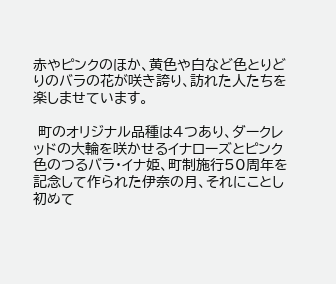赤やピンクのほか、黄色や白など色とりどりのバラの花が咲き誇り、訪れた人たちを楽しませています。

 町のオリジナル品種は4つあり、ダークレッドの大輪を咲かせるイナローズとピンク色のつるバラ・イナ姫、町制施行50周年を記念して作られた伊奈の月、それにことし初めて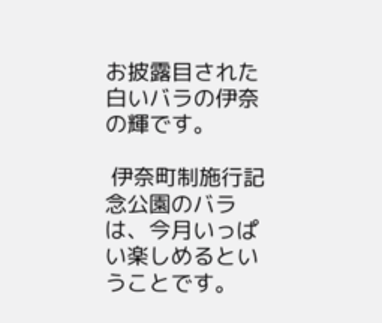お披露目された白いバラの伊奈の輝です。

 伊奈町制施行記念公園のバラは、今月いっぱい楽しめるということです。